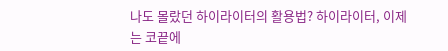나도 몰랐던 하이라이터의 활용법? 하이라이터, 이제는 코끝에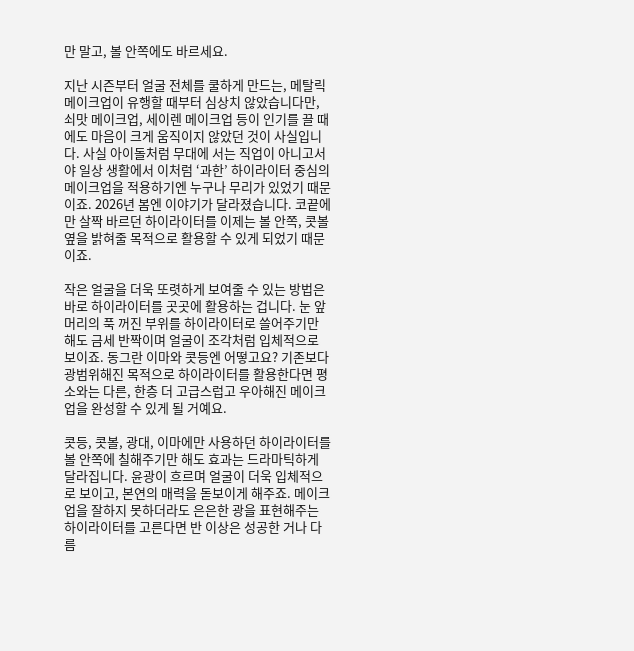만 말고, 볼 안쪽에도 바르세요.

지난 시즌부터 얼굴 전체를 쿨하게 만드는, 메탈릭 메이크업이 유행할 때부터 심상치 않았습니다만, 쇠맛 메이크업, 세이렌 메이크업 등이 인기를 끌 때에도 마음이 크게 움직이지 않았던 것이 사실입니다. 사실 아이돌처럼 무대에 서는 직업이 아니고서야 일상 생활에서 이처럼 ‘과한’ 하이라이터 중심의 메이크업을 적용하기엔 누구나 무리가 있었기 때문이죠. 2026년 봄엔 이야기가 달라졌습니다. 코끝에만 살짝 바르던 하이라이터를 이제는 볼 안쪽, 콧볼 옆을 밝혀줄 목적으로 활용할 수 있게 되었기 때문이죠.

작은 얼굴을 더욱 또렷하게 보여줄 수 있는 방법은 바로 하이라이터를 곳곳에 활용하는 겁니다. 눈 앞머리의 푹 꺼진 부위를 하이라이터로 쓸어주기만 해도 금세 반짝이며 얼굴이 조각처럼 입체적으로 보이죠. 동그란 이마와 콧등엔 어떻고요? 기존보다 광범위해진 목적으로 하이라이터를 활용한다면 평소와는 다른, 한층 더 고급스럽고 우아해진 메이크업을 완성할 수 있게 될 거예요.

콧등, 콧볼, 광대, 이마에만 사용하던 하이라이터를 볼 안쪽에 칠해주기만 해도 효과는 드라마틱하게 달라집니다. 윤광이 흐르며 얼굴이 더욱 입체적으로 보이고, 본연의 매력을 돋보이게 해주죠. 메이크업을 잘하지 못하더라도 은은한 광을 표현해주는 하이라이터를 고른다면 반 이상은 성공한 거나 다름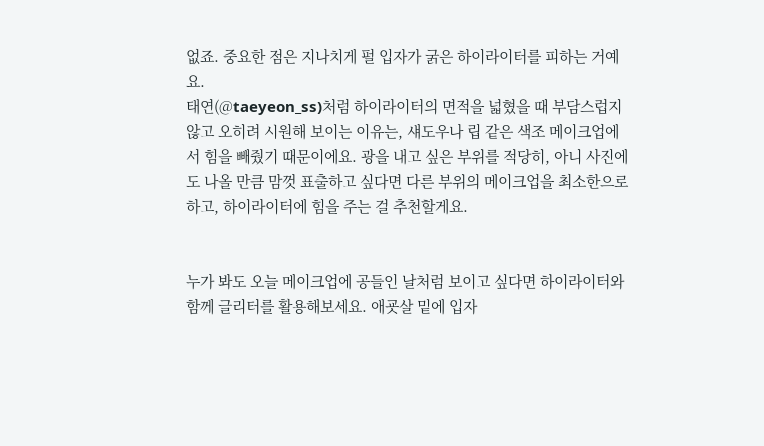없죠. 중요한 점은 지나치게 펄 입자가 굵은 하이라이터를 피하는 거예요.
태연(@taeyeon_ss)처럼 하이라이터의 면적을 넓혔을 때 부담스럽지 않고 오히려 시원해 보이는 이유는, 섀도우나 립 같은 색조 메이크업에서 힘을 빼줬기 때문이에요. 광을 내고 싶은 부위를 적당히, 아니 사진에도 나올 만큼 맘껏 표출하고 싶다면 다른 부위의 메이크업을 최소한으로 하고, 하이라이터에 힘을 주는 걸 추천할게요.


누가 봐도 오늘 메이크업에 공들인 날처럼 보이고 싶다면 하이라이터와 함께 글리터를 활용해보세요. 애굣살 밑에 입자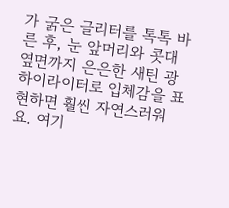가 굵은 글리터를 톡톡 바른 후, 눈 앞머리와 콧대 옆면까지 은은한 새틴 광 하이라이터로 입체감을 표현하면 훨씬 자연스러워요. 여기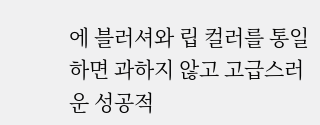에 블러셔와 립 컬러를 통일하면 과하지 않고 고급스러운 성공적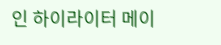인 하이라이터 메이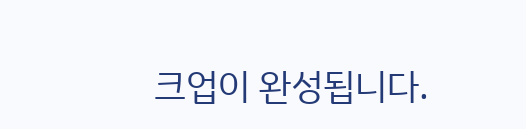크업이 완성됩니다.